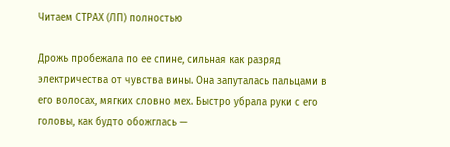Читаем СТРАХ (ЛП) полностью

Дрожь пробежала по ее спине, сильная как разряд электричества от чувства вины. Она запуталась пальцами в его волосах, мягких словно мех. Быстро убрала руки с его головы, как будто обожглась —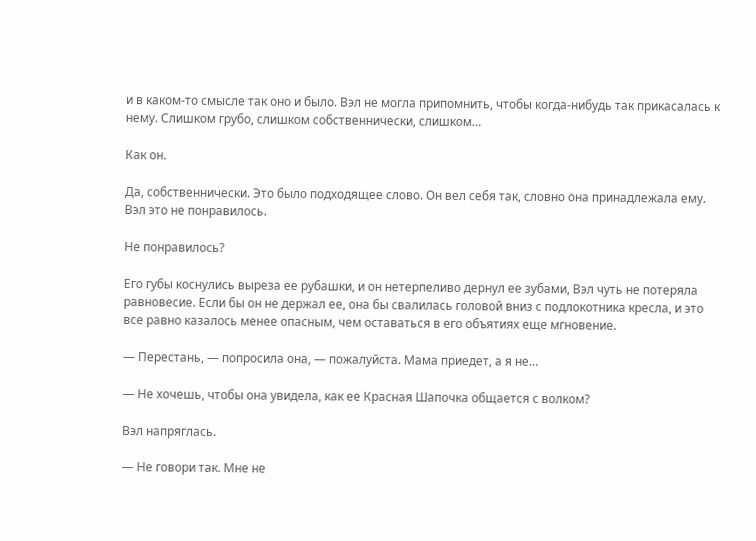и в каком-то смысле так оно и было. Вэл не могла припомнить, чтобы когда-нибудь так прикасалась к нему. Слишком грубо, слишком собственнически, слишком…

Как он.

Да, собственнически. Это было подходящее слово. Он вел себя так, словно она принадлежала ему. Вэл это не понравилось.

Не понравилось?

Его губы коснулись выреза ее рубашки, и он нетерпеливо дернул ее зубами, Вэл чуть не потеряла равновесие. Если бы он не держал ее, она бы свалилась головой вниз с подлокотника кресла, и это все равно казалось менее опасным, чем оставаться в его объятиях еще мгновение.

— Перестань, — попросила она, — пожалуйста. Мама приедет, а я не…

— Не хочешь, чтобы она увидела, как ее Красная Шапочка общается с волком?

Вэл напряглась.

— Не говори так. Мне не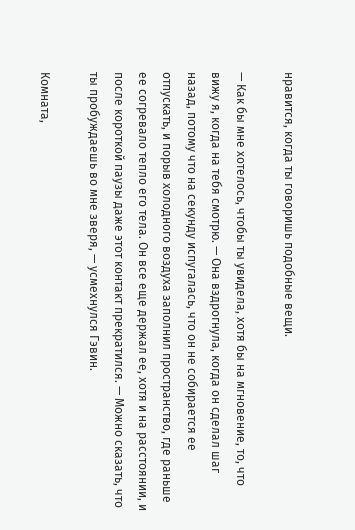нравится, когда ты говоришь подобные вещи.

— Как бы мне хотелось, чтобы ты увидела, хотя бы на мгновение, то, что вижу я, когда на тебя смотрю. — Она вздрогнула, когда он сделал шаг назад, потому что на секунду испугалась, что он не собирается ее отпускать, и порыв холодного воздуха заполнил пространство, где раньше ее согревало тепло его тела. Он все еще держал ее, хотя и на расстоянии, и после короткой паузы даже этот контакт прекратился. — Можно сказать, что ты пробуждаешь во мне зверя, — усмехнулся Гэвин.

Комната,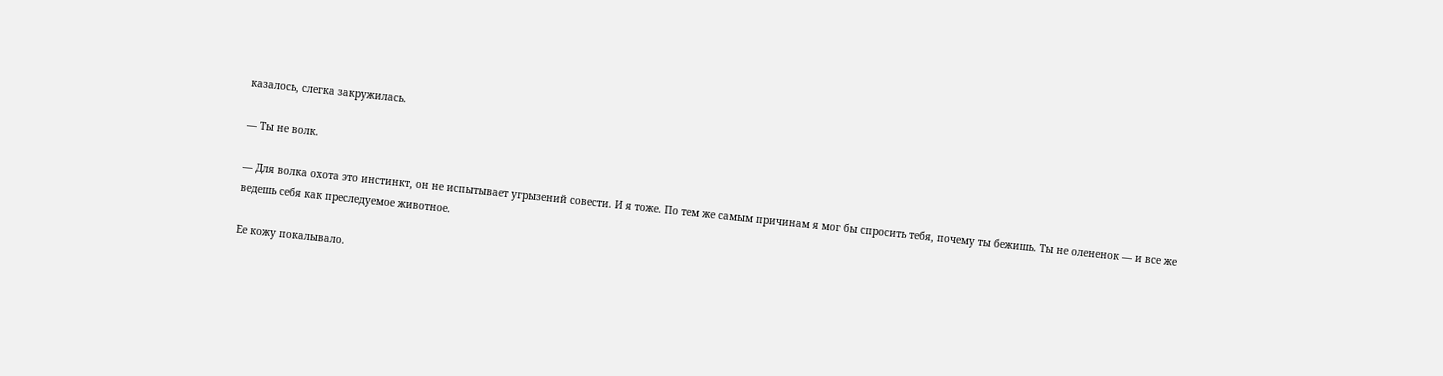казалось, слегка закружилась.

— Ты не волк.

— Для волка охота это инстинкт, он не испытывает угрызений совести. И я тоже. По тем же самым причинам я мог бы спросить тебя, почему ты бежишь. Ты не олененок — и все же ведешь себя как преследуемое животное.

Ее кожу покалывало.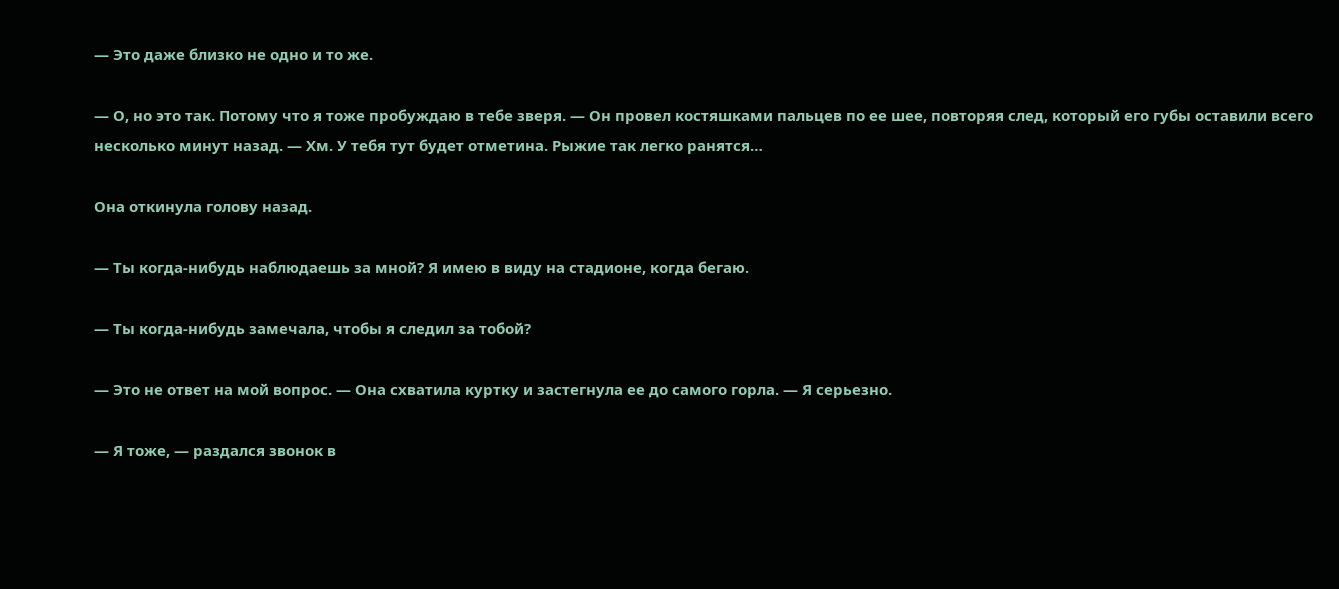— Это даже близко не одно и то же.

— О, но это так. Потому что я тоже пробуждаю в тебе зверя. — Он провел костяшками пальцев по ее шее, повторяя след, который его губы оставили всего несколько минут назад. — Хм. У тебя тут будет отметина. Рыжие так легко ранятся…

Она откинула голову назад.

— Ты когда-нибудь наблюдаешь за мной? Я имею в виду на стадионе, когда бегаю.

— Ты когда-нибудь замечала, чтобы я следил за тобой?

— Это не ответ на мой вопрос. — Она схватила куртку и застегнула ее до самого горла. — Я серьезно.

— Я тоже, — раздался звонок в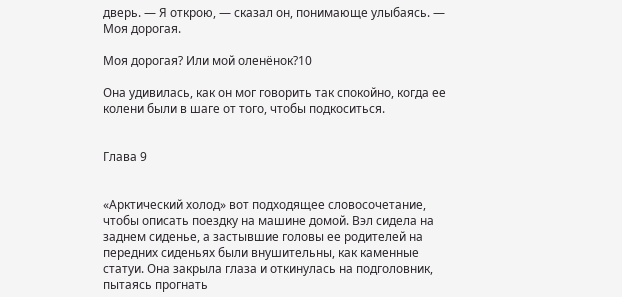дверь. — Я открою, — сказал он, понимающе улыбаясь. — Моя дорогая.

Моя дорогая? Или мой оленёнок?10

Она удивилась, как он мог говорить так спокойно, когда ее колени были в шаге от того, чтобы подкоситься.


Глава 9


«Арктический холод» вот подходящее словосочетание, чтобы описать поездку на машине домой. Вэл сидела на заднем сиденье, а застывшие головы ее родителей на передних сиденьях были внушительны, как каменные статуи. Она закрыла глаза и откинулась на подголовник, пытаясь прогнать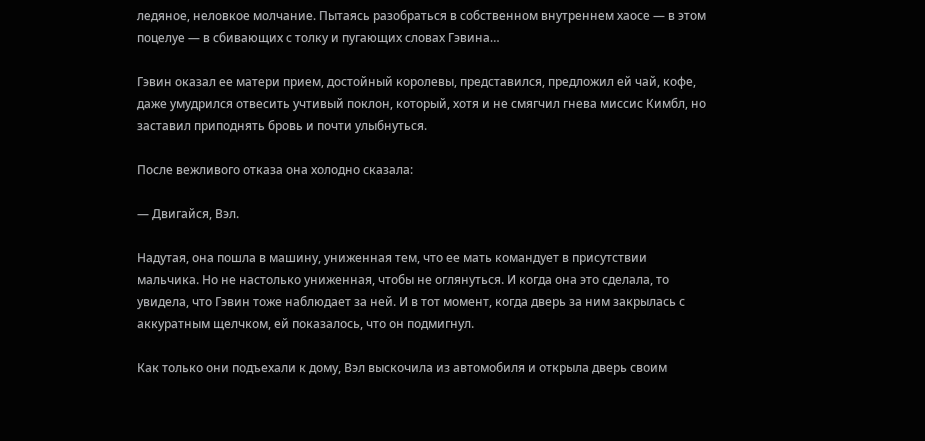ледяное, неловкое молчание. Пытаясь разобраться в собственном внутреннем хаосе — в этом поцелуе — в сбивающих с толку и пугающих словах Гэвина…

Гэвин оказал ее матери прием, достойный королевы, представился, предложил ей чай, кофе, даже умудрился отвесить учтивый поклон, который, хотя и не смягчил гнева миссис Кимбл, но заставил приподнять бровь и почти улыбнуться.

После вежливого отказа она холодно сказала:

— Двигайся, Вэл.

Надутая, она пошла в машину, униженная тем, что ее мать командует в присутствии мальчика. Но не настолько униженная, чтобы не оглянуться. И когда она это сделала, то увидела, что Гэвин тоже наблюдает за ней. И в тот момент, когда дверь за ним закрылась с аккуратным щелчком, ей показалось, что он подмигнул.

Как только они подъехали к дому, Вэл выскочила из автомобиля и открыла дверь своим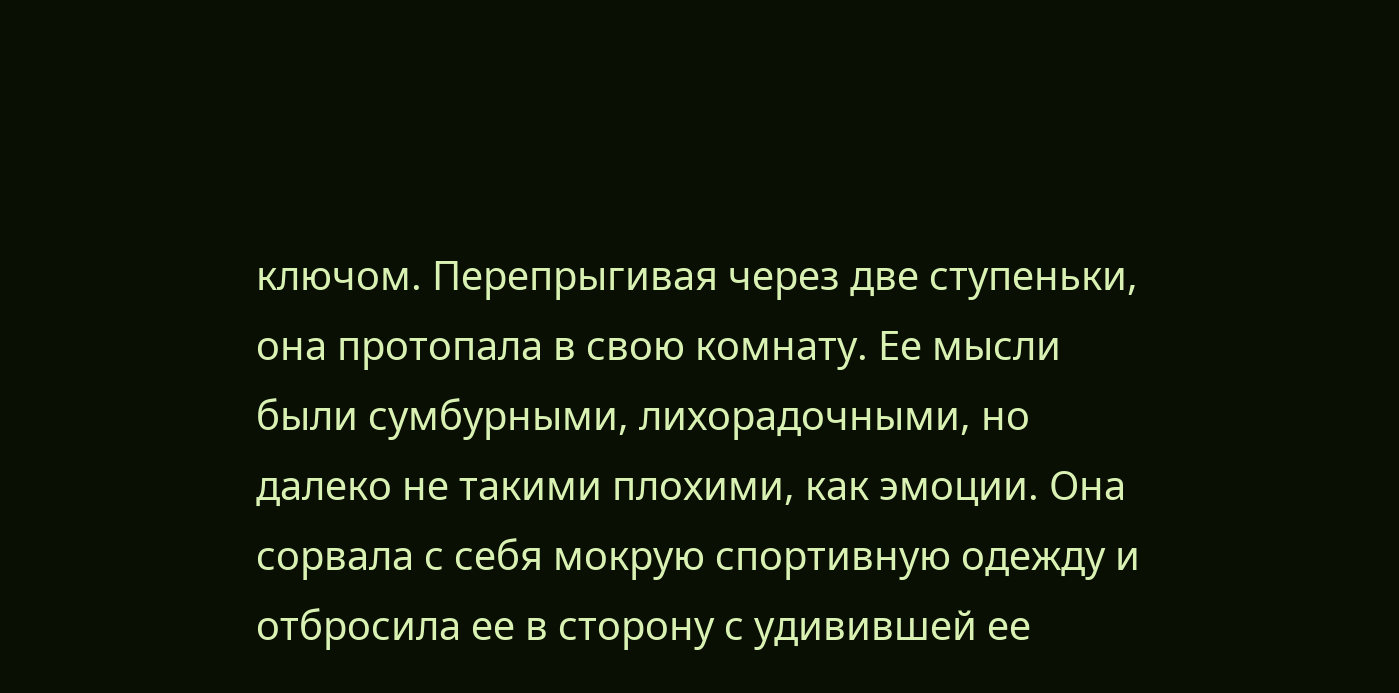ключом. Перепрыгивая через две ступеньки, она протопала в свою комнату. Ее мысли были сумбурными, лихорадочными, но далеко не такими плохими, как эмоции. Она сорвала с себя мокрую спортивную одежду и отбросила ее в сторону с удивившей ее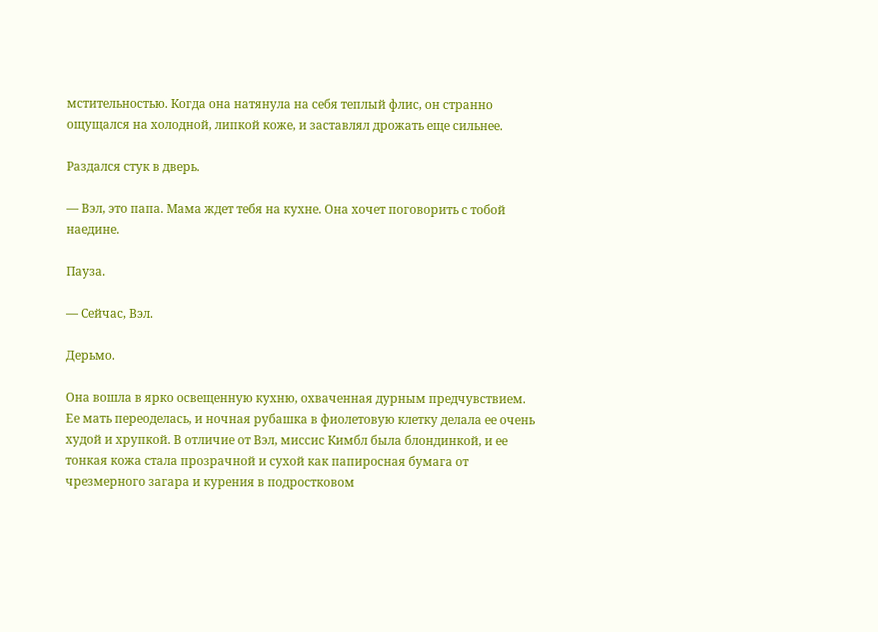мстительностью. Когда она натянула на себя теплый флис, он странно ощущался на холодной, липкой коже, и заставлял дрожать еще сильнее.

Раздался стук в дверь.

— Вэл, это папа. Мама ждет тебя на кухне. Она хочет поговорить с тобой наедине.

Пауза.

— Сейчас, Вэл.

Дерьмо.

Она вошла в ярко освещенную кухню, охваченная дурным предчувствием. Ее мать переоделась, и ночная рубашка в фиолетовую клетку делала ее очень худой и хрупкой. В отличие от Вэл, миссис Кимбл была блондинкой, и ее тонкая кожа стала прозрачной и сухой как папиросная бумага от чрезмерного загара и курения в подростковом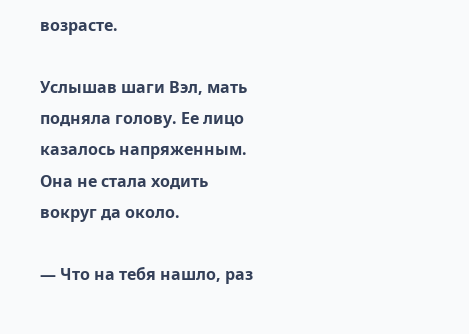возрасте.

Услышав шаги Вэл, мать подняла голову. Ее лицо казалось напряженным. Она не стала ходить вокруг да около.

— Что на тебя нашло, раз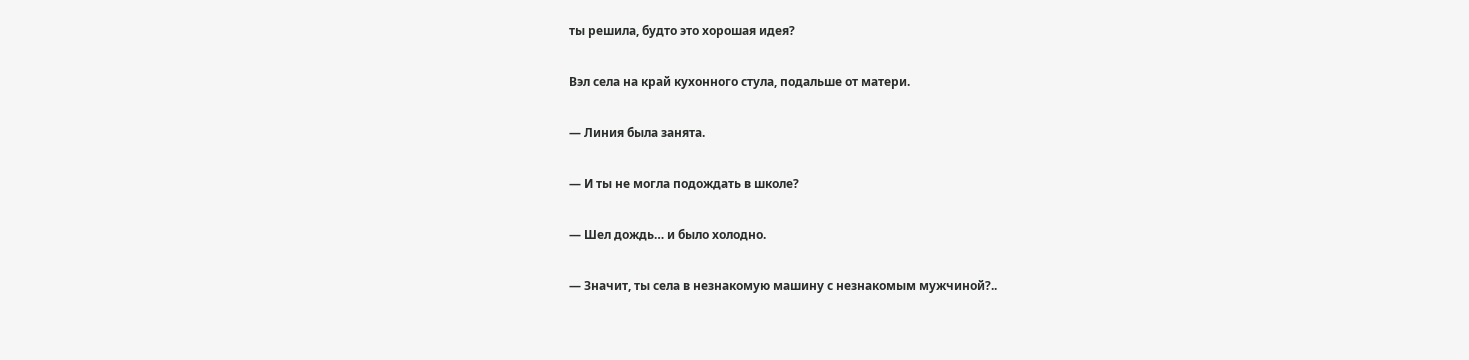ты решила, будто это хорошая идея?

Вэл села на край кухонного стула, подальше от матери.

— Линия была занята.

— И ты не могла подождать в школе?

— Шел дождь… и было холодно.

— Значит, ты села в незнакомую машину с незнакомым мужчиной?..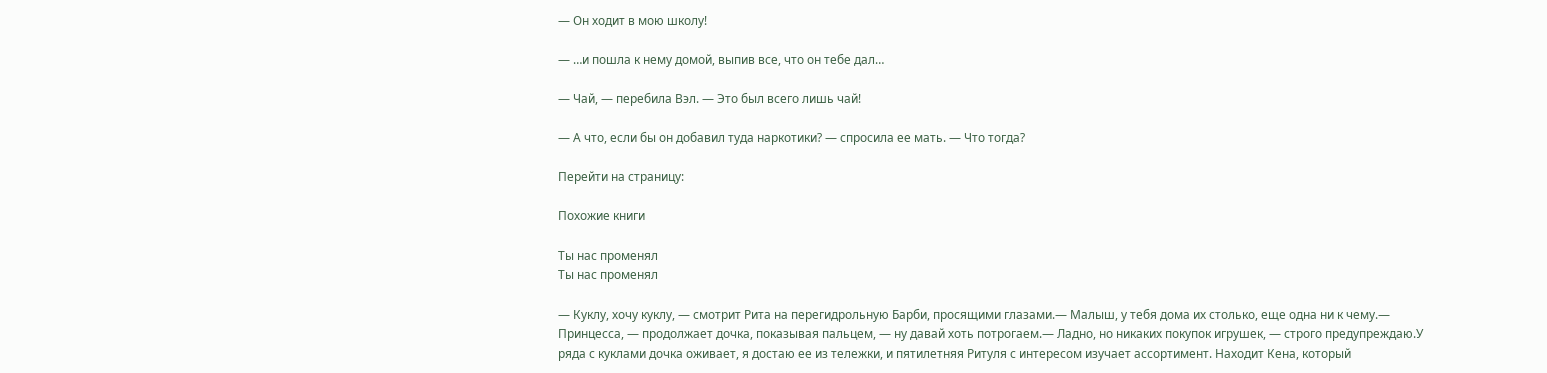— Он ходит в мою школу!

— …и пошла к нему домой, выпив все, что он тебе дал…

— Чай, — перебила Вэл. — Это был всего лишь чай!

— А что, если бы он добавил туда наркотики? — спросила ее мать. — Что тогда?

Перейти на страницу:

Похожие книги

Ты нас променял
Ты нас променял

— Куклу, хочу куклу, — смотрит Рита на перегидрольную Барби, просящими глазами.— Малыш, у тебя дома их столько, еще одна ни к чему.— Принцесса, — продолжает дочка, показывая пальцем, — ну давай хоть потрогаем.— Ладно, но никаких покупок игрушек, — строго предупреждаю.У ряда с куклами дочка оживает, я достаю ее из тележки, и пятилетняя Ритуля с интересом изучает ассортимент. Находит Кена, который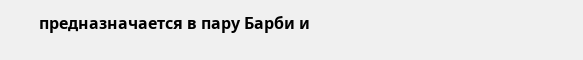предназначается в пару Барби и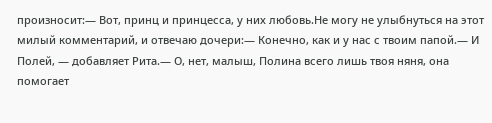произносит:— Вот, принц и принцесса, у них любовь.Не могу не улыбнуться на этот милый комментарий, и отвечаю дочери:— Конечно, как и у нас с твоим папой.— И Полей, — добавляет Рита.— О, нет, малыш, Полина всего лишь твоя няня, она помогает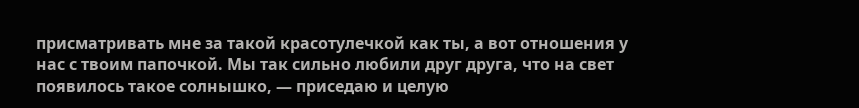присматривать мне за такой красотулечкой как ты, а вот отношения у нас с твоим папочкой. Мы так сильно любили друг друга, что на свет появилось такое солнышко, — приседаю и целую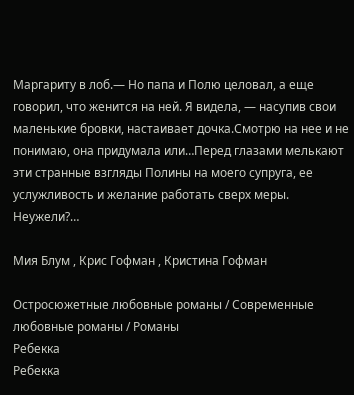Маргариту в лоб.— Но папа и Полю целовал, а еще говорил, что женится на ней. Я видела, — насупив свои маленькие бровки, настаивает дочка.Смотрю на нее и не понимаю, она придумала или…Перед глазами мелькают эти странные взгляды Полины на моего супруга, ее услужливость и желание работать сверх меры. Неужели?…

Мия Блум , Крис Гофман , Кристина Гофман

Остросюжетные любовные романы / Современные любовные романы / Романы
Ребекка
Ребекка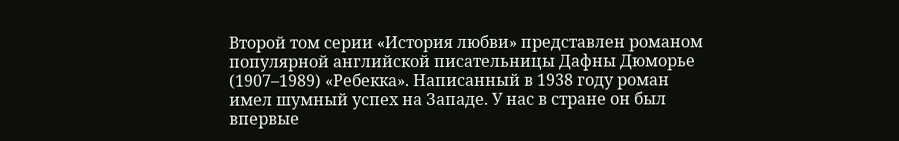Второй том серии «История любви» представлен романом популярной английской писательницы Дафны Дюморье (1907–1989) «Ребекка». Написанный в 1938 году роман имел шумный успех на Западе. У нас в стране он был впервые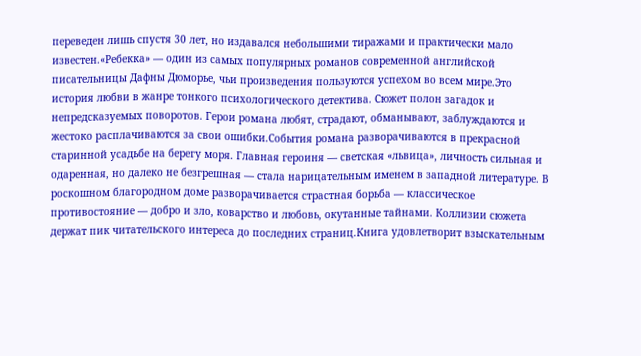переведен лишь спустя 30 лет, но издавался небольшими тиражами и практически мало известен.«Ребекка» — один из самых популярных романов современной английской писательницы Дафны Дюморье, чьи произведения пользуются успехом во всем мире.Это история любви в жанре тонкого психологического детектива. Сюжет полон загадок и непредсказуемых поворотов. Герои романа любят, страдают, обманывают, заблуждаются и жестоко расплачиваются за свои ошибки.События романа разворачиваются в прекрасной старинной усадьбе на берегу моря. Главная героиня — светская «львица», личность сильная и одаренная, но далеко не безгрешная — стала нарицательным именем в западной литературе. В роскошном благородном доме разворачивается страстная борьба — классическое противостояние — добро и зло, коварство и любовь, окутанные тайнами. Коллизии сюжета держат пик читательского интереса до последних страниц.Книга удовлетворит взыскательным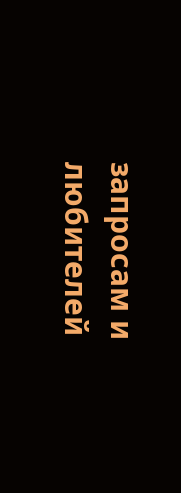запросам и любителей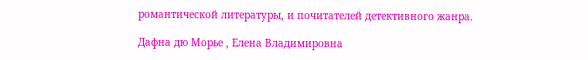романтической литературы, и почитателей детективного жанра.

Дафна дю Морье , Елена Владимировна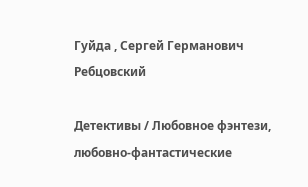Гуйда , Сергей Германович Ребцовский

Детективы / Любовное фэнтези, любовно-фантастические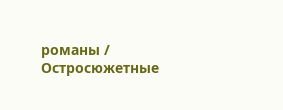романы / Остросюжетные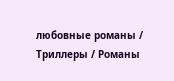любовные романы / Триллеры / Романы